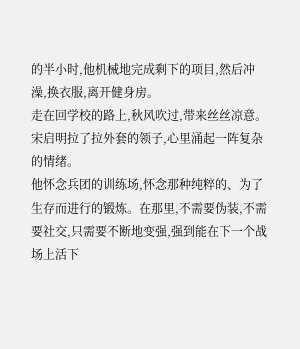的半小时,他机械地完成剩下的项目,然后冲澡,换衣服,离开健身房。
走在回学校的路上,秋风吹过,带来丝丝凉意。宋启明拉了拉外套的领子,心里涌起一阵复杂的情绪。
他怀念兵团的训练场,怀念那种纯粹的、为了生存而进行的锻炼。在那里,不需要伪装,不需要社交,只需要不断地变强,强到能在下一个战场上活下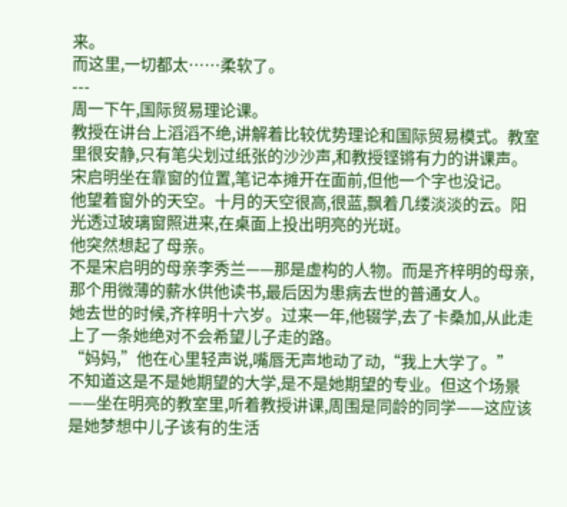来。
而这里,一切都太……柔软了。
---
周一下午,国际贸易理论课。
教授在讲台上滔滔不绝,讲解着比较优势理论和国际贸易模式。教室里很安静,只有笔尖划过纸张的沙沙声,和教授铿锵有力的讲课声。
宋启明坐在靠窗的位置,笔记本摊开在面前,但他一个字也没记。
他望着窗外的天空。十月的天空很高,很蓝,飘着几缕淡淡的云。阳光透过玻璃窗照进来,在桌面上投出明亮的光斑。
他突然想起了母亲。
不是宋启明的母亲李秀兰——那是虚构的人物。而是齐梓明的母亲,那个用微薄的薪水供他读书,最后因为患病去世的普通女人。
她去世的时候,齐梓明十六岁。过来一年,他辍学,去了卡桑加,从此走上了一条她绝对不会希望儿子走的路。
“妈妈,”他在心里轻声说,嘴唇无声地动了动,“我上大学了。”
不知道这是不是她期望的大学,是不是她期望的专业。但这个场景——坐在明亮的教室里,听着教授讲课,周围是同龄的同学——这应该是她梦想中儿子该有的生活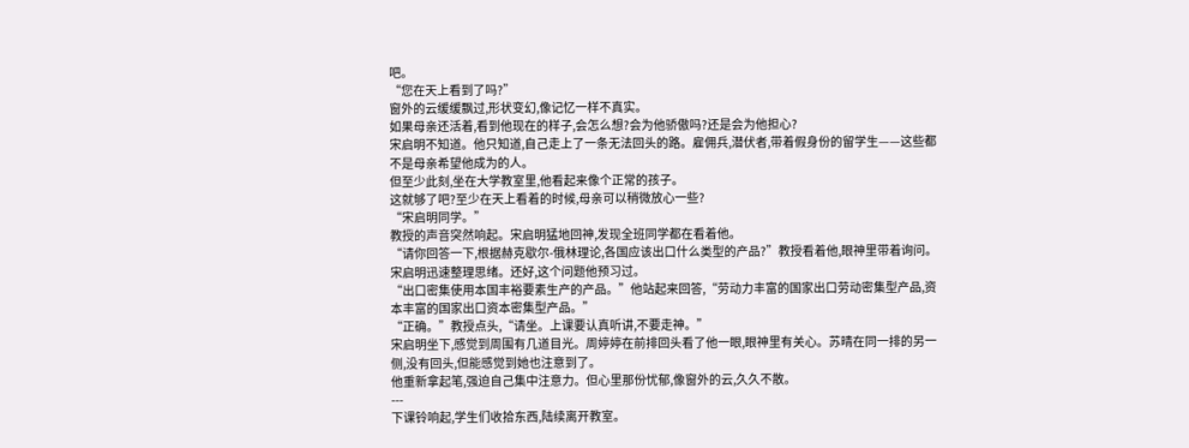吧。
“您在天上看到了吗?”
窗外的云缓缓飘过,形状变幻,像记忆一样不真实。
如果母亲还活着,看到他现在的样子,会怎么想?会为他骄傲吗?还是会为他担心?
宋启明不知道。他只知道,自己走上了一条无法回头的路。雇佣兵,潜伏者,带着假身份的留学生——这些都不是母亲希望他成为的人。
但至少此刻,坐在大学教室里,他看起来像个正常的孩子。
这就够了吧?至少在天上看着的时候,母亲可以稍微放心一些?
“宋启明同学。”
教授的声音突然响起。宋启明猛地回神,发现全班同学都在看着他。
“请你回答一下,根据赫克歇尔-俄林理论,各国应该出口什么类型的产品?”教授看着他,眼神里带着询问。
宋启明迅速整理思绪。还好,这个问题他预习过。
“出口密集使用本国丰裕要素生产的产品。”他站起来回答,“劳动力丰富的国家出口劳动密集型产品,资本丰富的国家出口资本密集型产品。”
“正确。”教授点头,“请坐。上课要认真听讲,不要走神。”
宋启明坐下,感觉到周围有几道目光。周婷婷在前排回头看了他一眼,眼神里有关心。苏晴在同一排的另一侧,没有回头,但能感觉到她也注意到了。
他重新拿起笔,强迫自己集中注意力。但心里那份忧郁,像窗外的云,久久不散。
---
下课铃响起,学生们收拾东西,陆续离开教室。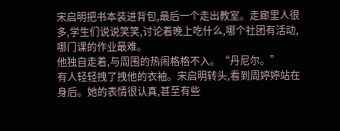宋启明把书本装进背包,最后一个走出教室。走廊里人很多,学生们说说笑笑,讨论着晚上吃什么,哪个社团有活动,哪门课的作业最难。
他独自走着,与周围的热闹格格不入。“丹尼尔。”
有人轻轻拽了拽他的衣袖。宋启明转头,看到周婷婷站在身后。她的表情很认真,甚至有些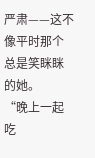严肃——这不像平时那个总是笑眯眯的她。
“晚上一起吃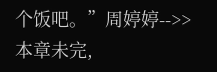个饭吧。”周婷婷-->>
本章未完,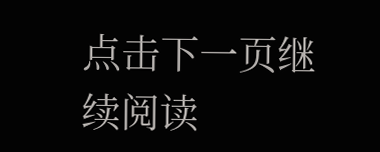点击下一页继续阅读